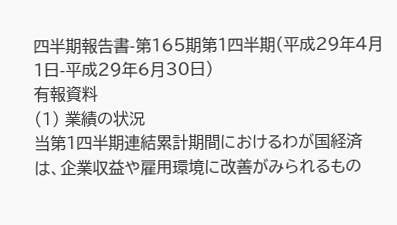四半期報告書-第165期第1四半期(平成29年4月1日-平成29年6月30日)
有報資料
(1) 業績の状況
当第1四半期連結累計期間におけるわが国経済は、企業収益や雇用環境に改善がみられるもの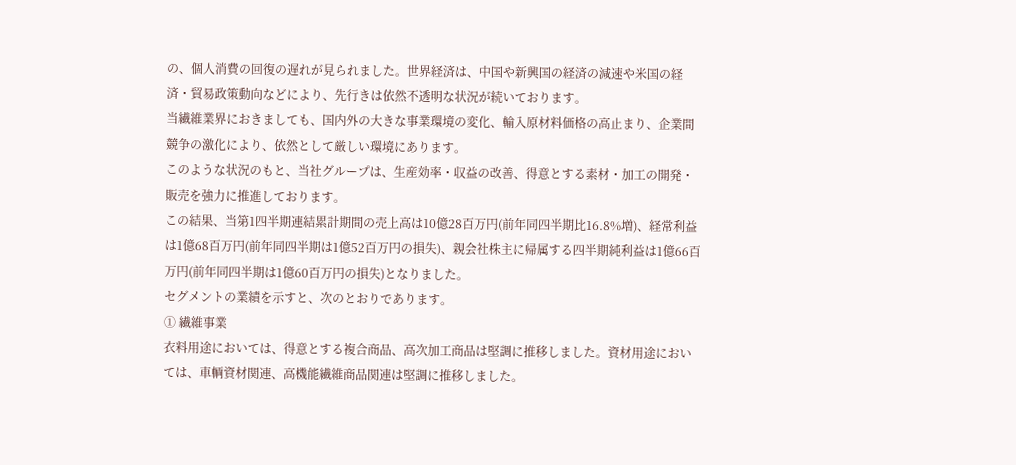の、個人消費の回復の遅れが見られました。世界経済は、中国や新興国の経済の減速や米国の経済・貿易政策動向などにより、先行きは依然不透明な状況が続いております。
当繊維業界におきましても、国内外の大きな事業環境の変化、輸入原材料価格の高止まり、企業間競争の激化により、依然として厳しい環境にあります。
このような状況のもと、当社グループは、生産効率・収益の改善、得意とする素材・加工の開発・販売を強力に推進しております。
この結果、当第1四半期連結累計期間の売上高は10億28百万円(前年同四半期比16.8%増)、経常利益は1億68百万円(前年同四半期は1億52百万円の損失)、親会社株主に帰属する四半期純利益は1億66百万円(前年同四半期は1億60百万円の損失)となりました。
セグメントの業績を示すと、次のとおりであります。
① 繊維事業
衣料用途においては、得意とする複合商品、高次加工商品は堅調に推移しました。資材用途においては、車輌資材関連、高機能繊維商品関連は堅調に推移しました。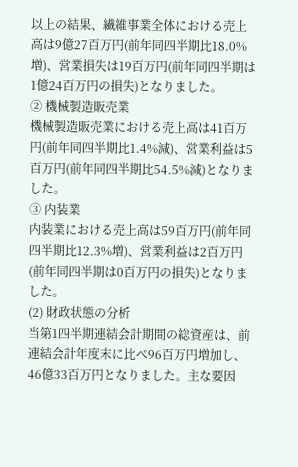以上の結果、繊維事業全体における売上高は9億27百万円(前年同四半期比18.0%増)、営業損失は19百万円(前年同四半期は1億24百万円の損失)となりました。
② 機械製造販売業
機械製造販売業における売上高は41百万円(前年同四半期比1.4%減)、営業利益は5百万円(前年同四半期比54.5%減)となりました。
③ 内装業
内装業における売上高は59百万円(前年同四半期比12.3%増)、営業利益は2百万円(前年同四半期は0百万円の損失)となりました。
(2) 財政状態の分析
当第1四半期連結会計期間の総資産は、前連結会計年度末に比べ96百万円増加し、46億33百万円となりました。主な要因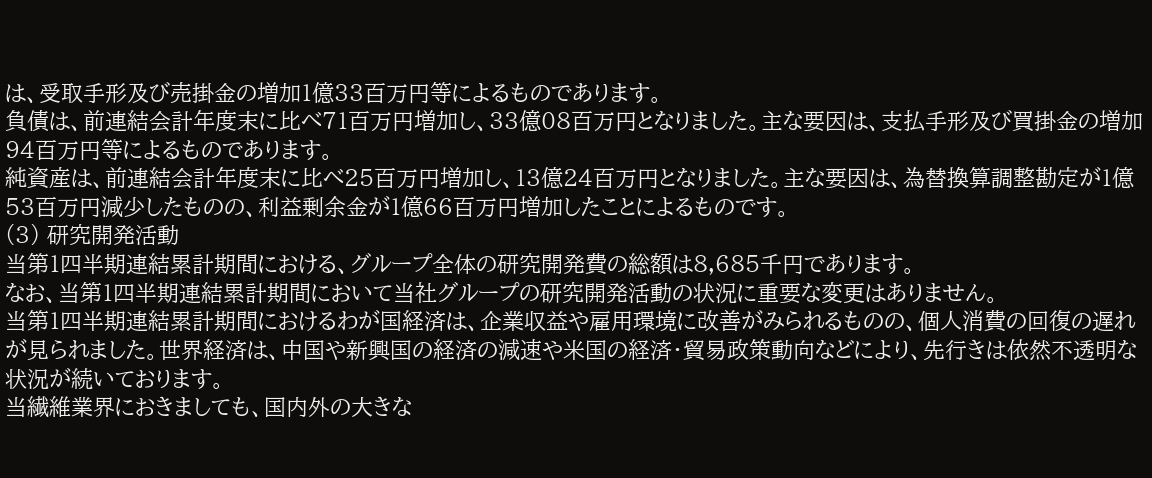は、受取手形及び売掛金の増加1億33百万円等によるものであります。
負債は、前連結会計年度末に比べ71百万円増加し、33億08百万円となりました。主な要因は、支払手形及び買掛金の増加94百万円等によるものであります。
純資産は、前連結会計年度末に比べ25百万円増加し、13億24百万円となりました。主な要因は、為替換算調整勘定が1億53百万円減少したものの、利益剰余金が1億66百万円増加したことによるものです。
(3) 研究開発活動
当第1四半期連結累計期間における、グループ全体の研究開発費の総額は8,685千円であります。
なお、当第1四半期連結累計期間において当社グループの研究開発活動の状況に重要な変更はありません。
当第1四半期連結累計期間におけるわが国経済は、企業収益や雇用環境に改善がみられるものの、個人消費の回復の遅れが見られました。世界経済は、中国や新興国の経済の減速や米国の経済・貿易政策動向などにより、先行きは依然不透明な状況が続いております。
当繊維業界におきましても、国内外の大きな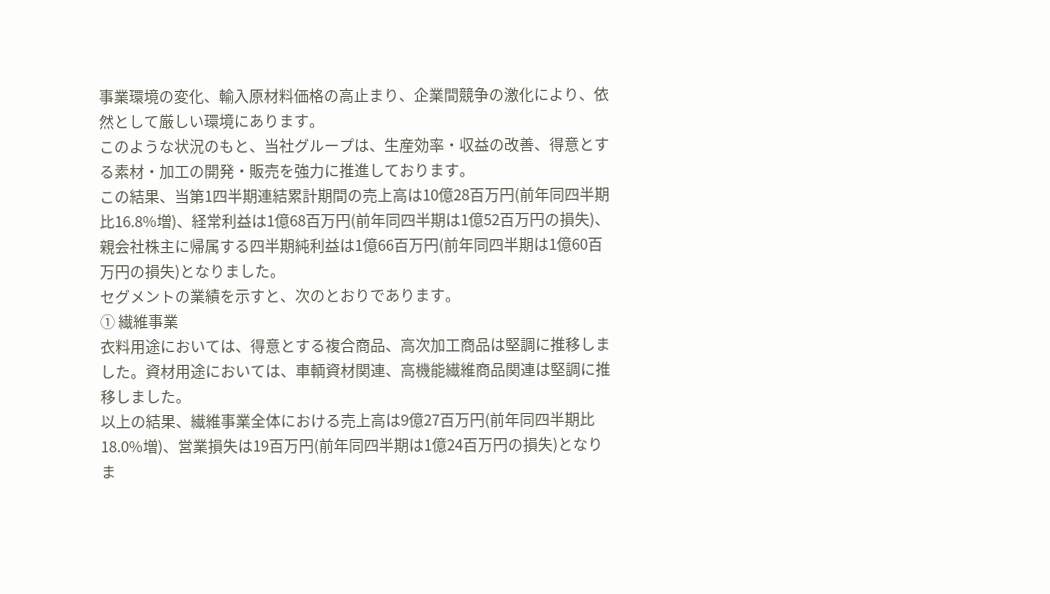事業環境の変化、輸入原材料価格の高止まり、企業間競争の激化により、依然として厳しい環境にあります。
このような状況のもと、当社グループは、生産効率・収益の改善、得意とする素材・加工の開発・販売を強力に推進しております。
この結果、当第1四半期連結累計期間の売上高は10億28百万円(前年同四半期比16.8%増)、経常利益は1億68百万円(前年同四半期は1億52百万円の損失)、親会社株主に帰属する四半期純利益は1億66百万円(前年同四半期は1億60百万円の損失)となりました。
セグメントの業績を示すと、次のとおりであります。
① 繊維事業
衣料用途においては、得意とする複合商品、高次加工商品は堅調に推移しました。資材用途においては、車輌資材関連、高機能繊維商品関連は堅調に推移しました。
以上の結果、繊維事業全体における売上高は9億27百万円(前年同四半期比18.0%増)、営業損失は19百万円(前年同四半期は1億24百万円の損失)となりま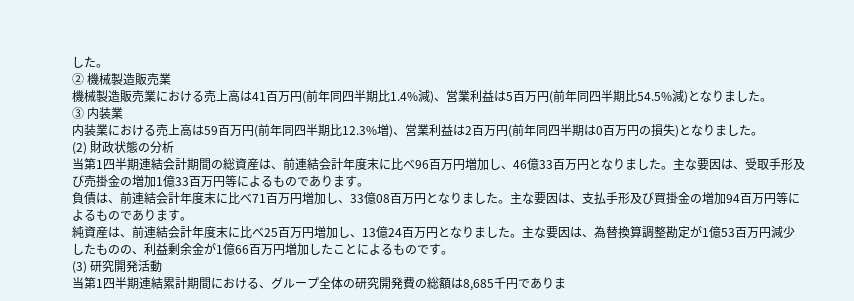した。
② 機械製造販売業
機械製造販売業における売上高は41百万円(前年同四半期比1.4%減)、営業利益は5百万円(前年同四半期比54.5%減)となりました。
③ 内装業
内装業における売上高は59百万円(前年同四半期比12.3%増)、営業利益は2百万円(前年同四半期は0百万円の損失)となりました。
(2) 財政状態の分析
当第1四半期連結会計期間の総資産は、前連結会計年度末に比べ96百万円増加し、46億33百万円となりました。主な要因は、受取手形及び売掛金の増加1億33百万円等によるものであります。
負債は、前連結会計年度末に比べ71百万円増加し、33億08百万円となりました。主な要因は、支払手形及び買掛金の増加94百万円等によるものであります。
純資産は、前連結会計年度末に比べ25百万円増加し、13億24百万円となりました。主な要因は、為替換算調整勘定が1億53百万円減少したものの、利益剰余金が1億66百万円増加したことによるものです。
(3) 研究開発活動
当第1四半期連結累計期間における、グループ全体の研究開発費の総額は8,685千円でありま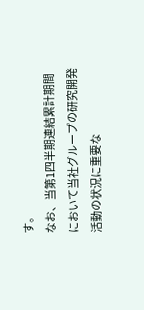す。
なお、当第1四半期連結累計期間において当社グループの研究開発活動の状況に重要な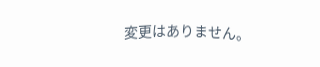変更はありません。